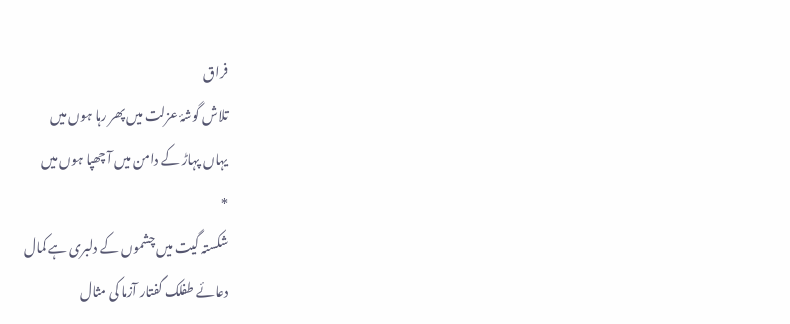فراق
تلاش گوشۂ عزلت میں پھر رہا ہوں میں
یہاں پہاڑ کے دامن میں آ چھپا ہوں میں
*
شکستہ گیت میں چشموں کے دلبری ہے کمال
دعائے طفلک گفتار آزما کی مثال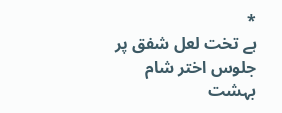*
ہے تخت لعل شفق پر جلوس اختر شام
بہشت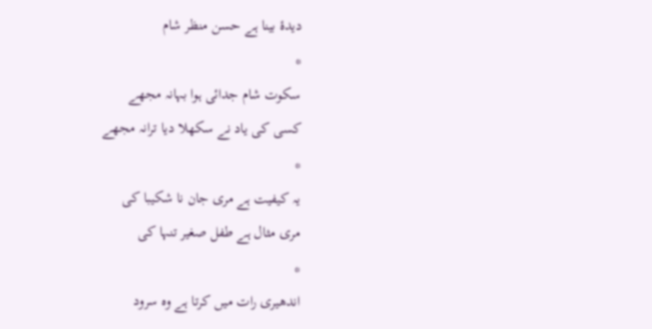دیدۂ بینا ہے حسن منظر شام
*
سکوت شام جدائی ہوا بہانہ مجھے
کسی کی یاد نے سکھلا دیا ترانہ مجھے
*
یہ کیفیت ہے مری جان نا شکیبا کی
مری مثال ہے طفل صغیر تنہا کی
*
اندھیری رات میں کرتا ہے وہ سرود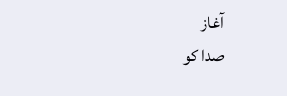آغاز
صدا کو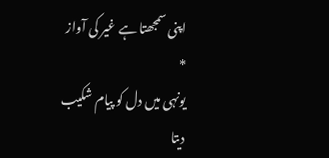اپنی سمجھتا ہے غیر کی آواز
*
یونہی میں دل کو پیام شکیب دیتا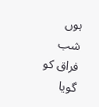ہوں
شب فراق کو گویا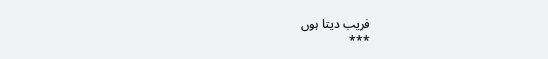فریب دیتا ہوں
***